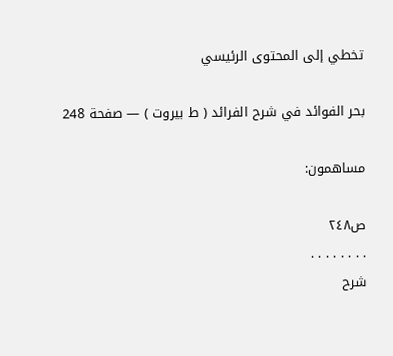تخطي إلى المحتوى الرئيسي

بحر الفوائد في شرح الفرائد ( ط بيروت ) — صفحة 248

مساهمون:

ص٢٤٨
. . . . . . . .
شرح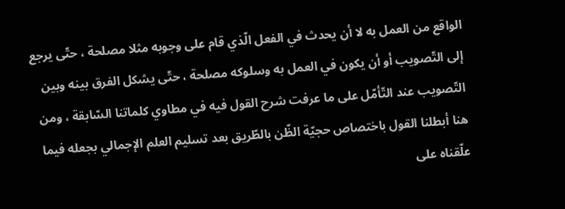الواقع من العمل به لا أن يحدث في الفعل الّذي قام على وجوبه مثلا مصلحة ، حتّى يرجع إلى التّصويب أو أن يكون في العمل به وسلوكه مصلحة ، حتّى يشكل الفرق بينه وبين التّصويب عند التّأمّل على ما عرفت شرح القول فيه في مطاوي كلماتنا السّابقة ، ومن هنا أبطلنا القول باختصاص حجيّة الظّن بالطّريق بعد تسليم العلم الإجمالي بجعله فيما علّقناه على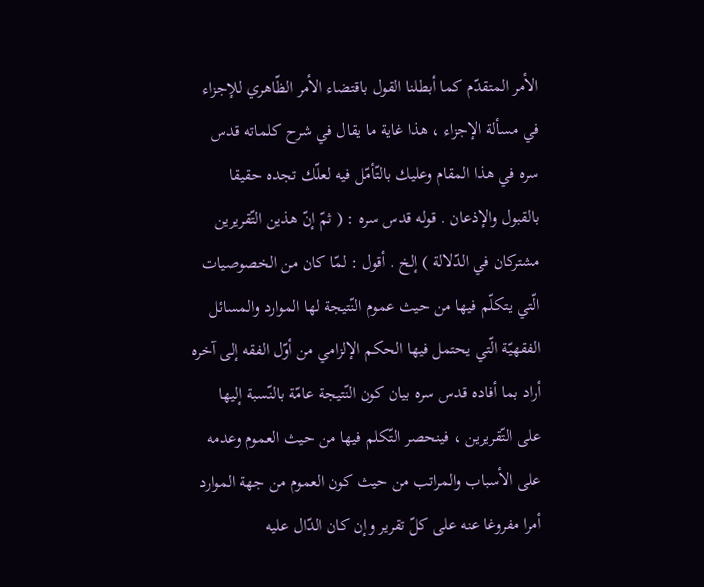الأمر المتقدّم كما أبطلنا القول باقتضاء الأمر الظّاهري للإجزاء في مسألة الإجزاء ، هذا غاية ما يقال في شرح كلماته قدس سره في هذا المقام وعليك بالتّأمّل فيه لعلّك تجده حقيقا بالقبول والإذعان . قوله قدس سره : ( ثمّ إنّ هذين التّقريرين مشتركان في الدّلالة ) إلخ . أقول : لمّا كان من الخصوصيات الّتي يتكلّم فيها من حيث عموم النّتيجة لها الموارد والمسائل الفقهيّة الّتي يحتمل فيها الحكم الإلزامي من أوّل الفقه إلى آخره أراد بما أفاده قدس سره بيان كون النّتيجة عامّة بالنّسبة إليها على التّقريرين ، فينحصر التّكلم فيها من حيث العموم وعدمه على الأسباب والمراتب من حيث كون العموم من جهة الموارد أمرا مفروغا عنه على كلّ تقرير وإن كان الدّال عليه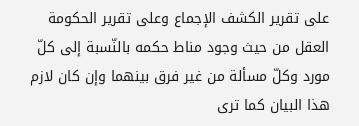على تقرير الكشف الإجماع وعلى تقرير الحكومة العقل من حيث وجود مناط حكمه بالنّسبة إلى كلّ مورد وكلّ مسألة من غير فرق بينهما وإن كان لازم هذا البيان كما ترى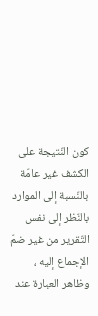كون النّتيجة على الكشف غير عامّة بالنّسبة إلى الموارد بالنّظر إلى نفس التّقرير من غير ضمّ الإجماع إليه ، وظاهر العبارة عند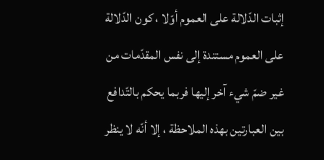إثبات الدّلالة على العموم أوّلا ، كون الدّلالة على العموم مستندة إلى نفس المقدّمات من غير ضمّ شيء آخر إليها فربما يحكم بالتّدافع بين العبارتين بهذه الملاحظة ، إلا أنّه لا ينظر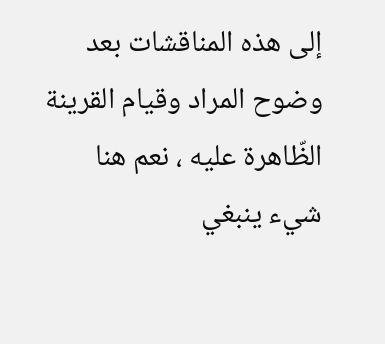إلى هذه المناقشات بعد وضوح المراد وقيام القرينة الظّاهرة عليه ، نعم هنا شيء ينبغي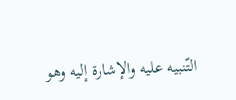التّنبيه عليه والإشارة إليه وهو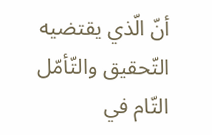أنّ الّذي يقتضيه التّحقيق والتّأمّل التّام في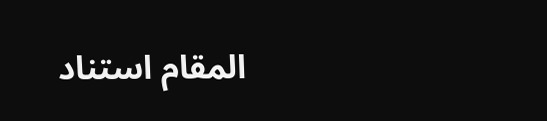المقام استناد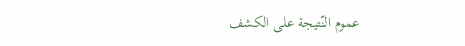عموم النّتيجة على الكشف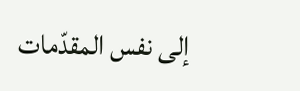إلى نفس المقدّمات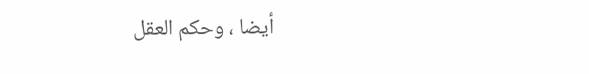أيضا ، وحكم العقل